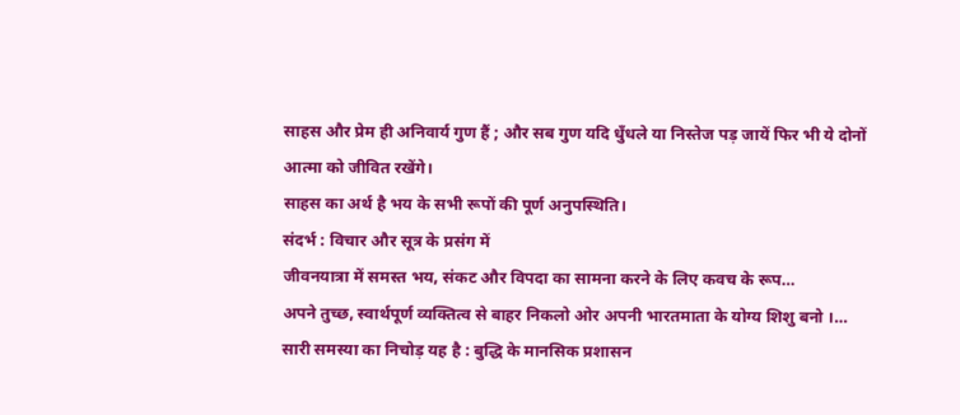साहस और प्रेम ही अनिवार्य गुण हैं ; और सब गुण यदि धुँधले या निस्तेज पड़ जायें फिर भी ये दोनों आत्मा को जीवित रखेंगे।
साहस का अर्थ है भय के सभी रूपों की पूर्ण अनुपस्थिति।
संदर्भ : विचार और सूत्र के प्रसंग में
जीवनयात्रा में समस्त भय, संकट और विपदा का सामना करने के लिए कवच के रूप…
अपने तुच्छ, स्वार्थपूर्ण व्यक्तित्व से बाहर निकलो ओर अपनी भारतमाता के योग्य शिशु बनो ।…
सारी समस्या का निचोड़ यह है : बुद्धि के मानसिक प्रशासन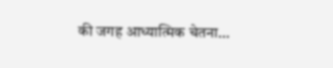की जगह आध्यात्मिक चेतना…